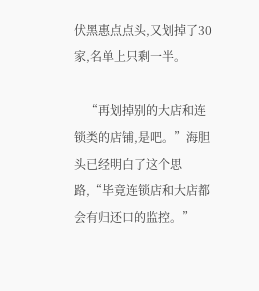伏黑惠点点头,又划掉了30家,名单上只剩一半。

    “再划掉别的大店和连锁类的店铺,是吧。”海胆头已经明白了这个思路,“毕竟连锁店和大店都会有归还口的监控。”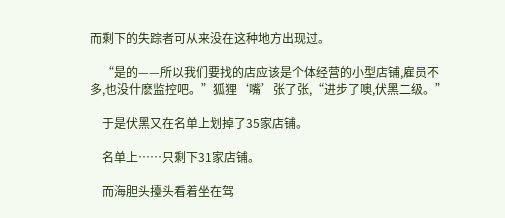而剩下的失踪者可从来没在这种地方出现过。

    “是的——所以我们要找的店应该是个体经营的小型店铺,雇员不多,也没什麽监控吧。”狐狸‘嘴’张了张,“进步了噢,伏黑二级。”

    于是伏黑又在名单上划掉了35家店铺。

    名单上……只剩下31家店铺。

    而海胆头擡头看着坐在驾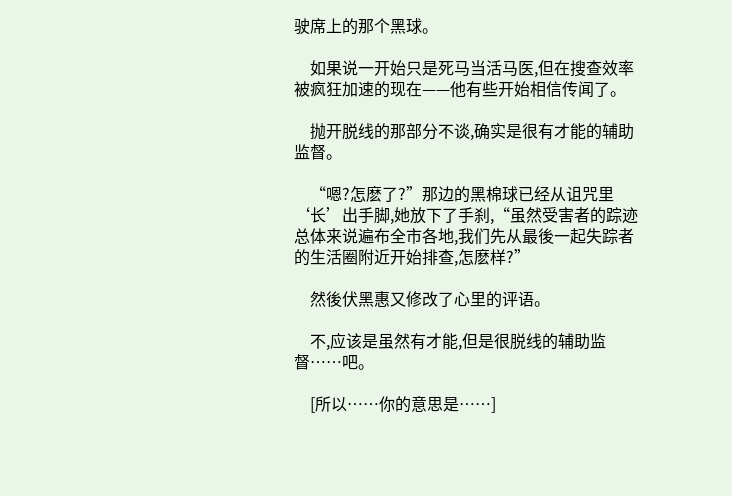驶席上的那个黑球。

    如果说一开始只是死马当活马医,但在搜查效率被疯狂加速的现在——他有些开始相信传闻了。

    抛开脱线的那部分不谈,确实是很有才能的辅助监督。

    “嗯?怎麽了?”那边的黑棉球已经从诅咒里‘长’出手脚,她放下了手刹,“虽然受害者的踪迹总体来说遍布全市各地,我们先从最後一起失踪者的生活圈附近开始排查,怎麽样?”

    然後伏黑惠又修改了心里的评语。

    不,应该是虽然有才能,但是很脱线的辅助监督……吧。

    [所以……你的意思是……]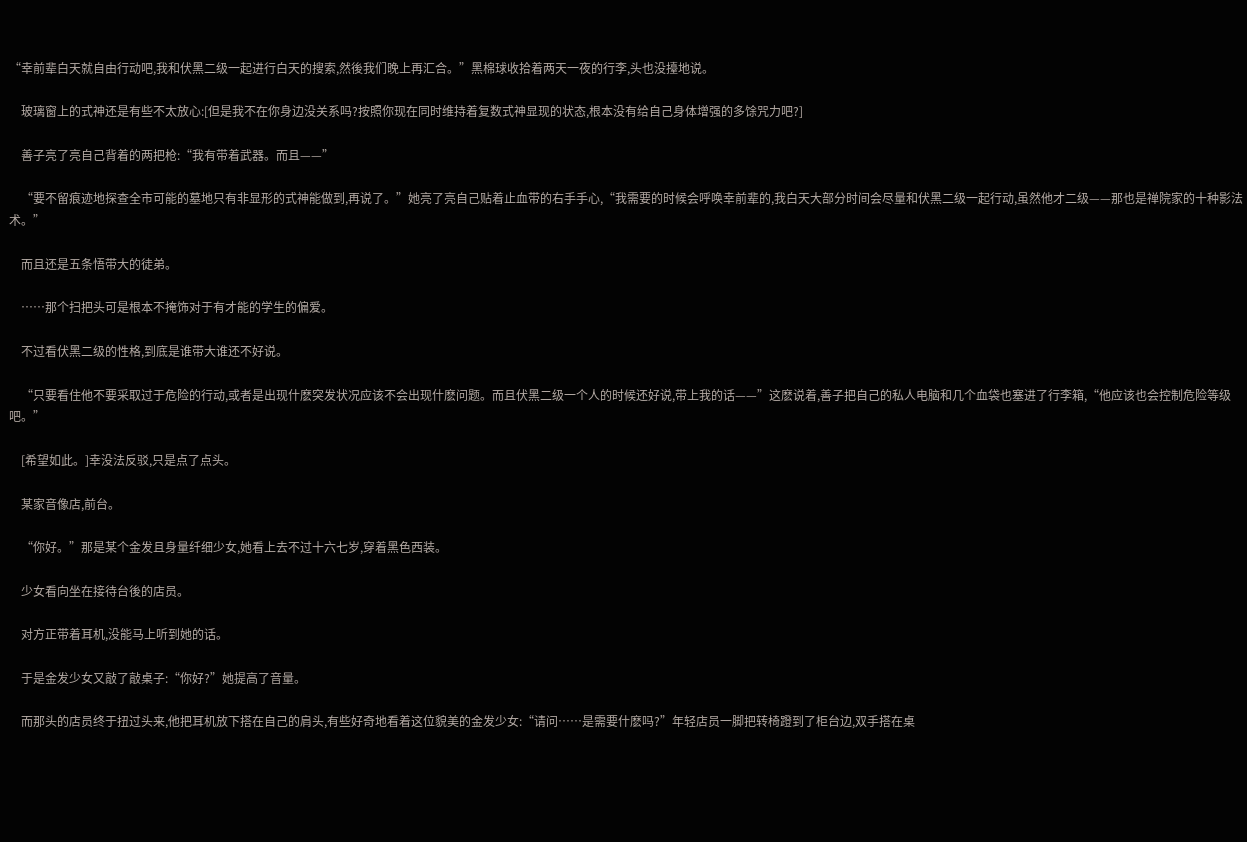“幸前辈白天就自由行动吧,我和伏黑二级一起进行白天的搜索,然後我们晚上再汇合。”黑棉球收拾着两天一夜的行李,头也没擡地说。

    玻璃窗上的式神还是有些不太放心:[但是我不在你身边没关系吗?按照你现在同时维持着复数式神显现的状态,根本没有给自己身体增强的多馀咒力吧?]

    善子亮了亮自己背着的两把枪:“我有带着武器。而且——”

    “要不留痕迹地探查全市可能的墓地只有非显形的式神能做到,再说了。”她亮了亮自己贴着止血带的右手手心,“我需要的时候会呼唤幸前辈的,我白天大部分时间会尽量和伏黑二级一起行动,虽然他才二级——那也是禅院家的十种影法术。”

    而且还是五条悟带大的徒弟。

    ……那个扫把头可是根本不掩饰对于有才能的学生的偏爱。

    不过看伏黑二级的性格,到底是谁带大谁还不好说。

    “只要看住他不要采取过于危险的行动,或者是出现什麽突发状况应该不会出现什麽问题。而且伏黑二级一个人的时候还好说,带上我的话——”这麽说着,善子把自己的私人电脑和几个血袋也塞进了行李箱,“他应该也会控制危险等级吧。”

    [希望如此。]幸没法反驳,只是点了点头。

    某家音像店,前台。

    “你好。”那是某个金发且身量纤细少女,她看上去不过十六七岁,穿着黑色西装。

    少女看向坐在接待台後的店员。

    对方正带着耳机,没能马上听到她的话。

    于是金发少女又敲了敲桌子:“你好?”她提高了音量。

    而那头的店员终于扭过头来,他把耳机放下搭在自己的肩头,有些好奇地看着这位貌美的金发少女:“请问……是需要什麽吗?”年轻店员一脚把转椅蹬到了柜台边,双手搭在桌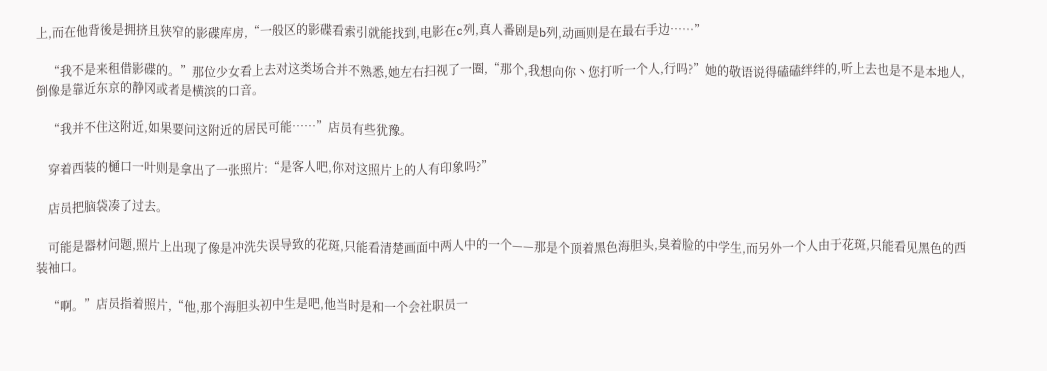上,而在他背後是拥挤且狭窄的影碟库房,“一般区的影碟看索引就能找到,电影在c列,真人番剧是b列,动画则是在最右手边……”

    “我不是来租借影碟的。”那位少女看上去对这类场合并不熟悉,她左右扫视了一圈,“那个,我想向你丶您打听一个人,行吗?”她的敬语说得磕磕绊绊的,听上去也是不是本地人,倒像是靠近东京的静冈或者是横滨的口音。

    “我并不住这附近,如果要问这附近的居民可能……”店员有些犹豫。

    穿着西装的樋口一叶则是拿出了一张照片:“是客人吧,你对这照片上的人有印象吗?”

    店员把脑袋凑了过去。

    可能是器材问题,照片上出现了像是冲洗失误导致的花斑,只能看清楚画面中两人中的一个——那是个顶着黑色海胆头,臭着脸的中学生,而另外一个人由于花斑,只能看见黑色的西装袖口。

    “啊。”店员指着照片,“他,那个海胆头初中生是吧,他当时是和一个会社职员一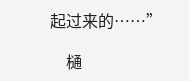起过来的……”

    樋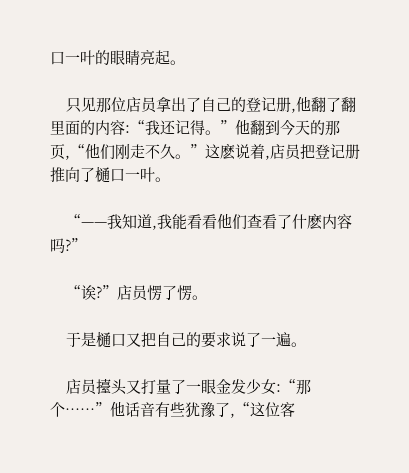口一叶的眼睛亮起。

    只见那位店员拿出了自己的登记册,他翻了翻里面的内容:“我还记得。”他翻到今天的那页,“他们刚走不久。”这麽说着,店员把登记册推向了樋口一叶。

    “——我知道,我能看看他们查看了什麽内容吗?”

    “诶?”店员愣了愣。

    于是樋口又把自己的要求说了一遍。

    店员擡头又打量了一眼金发少女:“那个……”他话音有些犹豫了,“这位客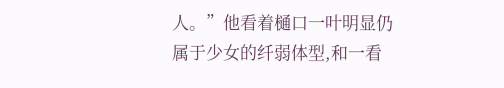人。”他看着樋口一叶明显仍属于少女的纤弱体型,和一看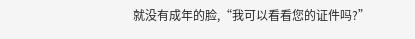就没有成年的脸,“我可以看看您的证件吗?”